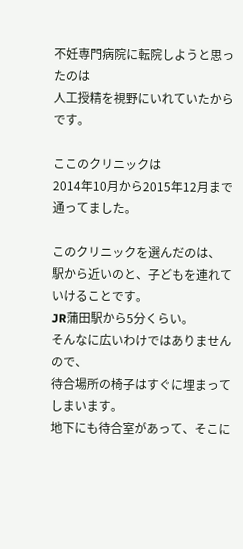不妊専門病院に転院しようと思ったのは
人工授精を視野にいれていたからです。

ここのクリニックは
2014年10月から2015年12月まで通ってました。

このクリニックを選んだのは、
駅から近いのと、子どもを連れていけることです。
JR蒲田駅から5分くらい。
そんなに広いわけではありませんので、
待合場所の椅子はすぐに埋まってしまいます。
地下にも待合室があって、そこに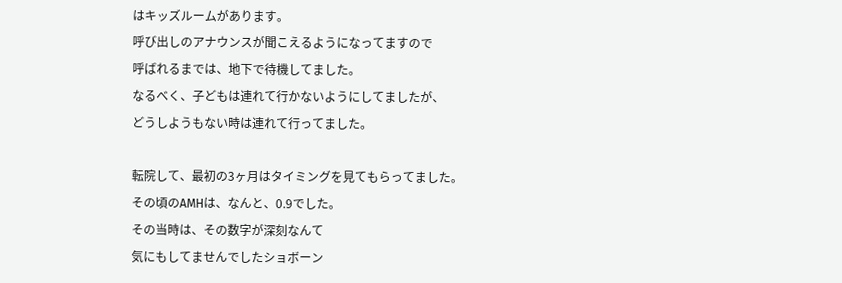はキッズルームがあります。
呼び出しのアナウンスが聞こえるようになってますので
呼ばれるまでは、地下で待機してました。
なるべく、子どもは連れて行かないようにしてましたが、
どうしようもない時は連れて行ってました。

転院して、最初の3ヶ月はタイミングを見てもらってました。
その頃のAMHは、なんと、0.9でした。
その当時は、その数字が深刻なんて
気にもしてませんでしたショボーン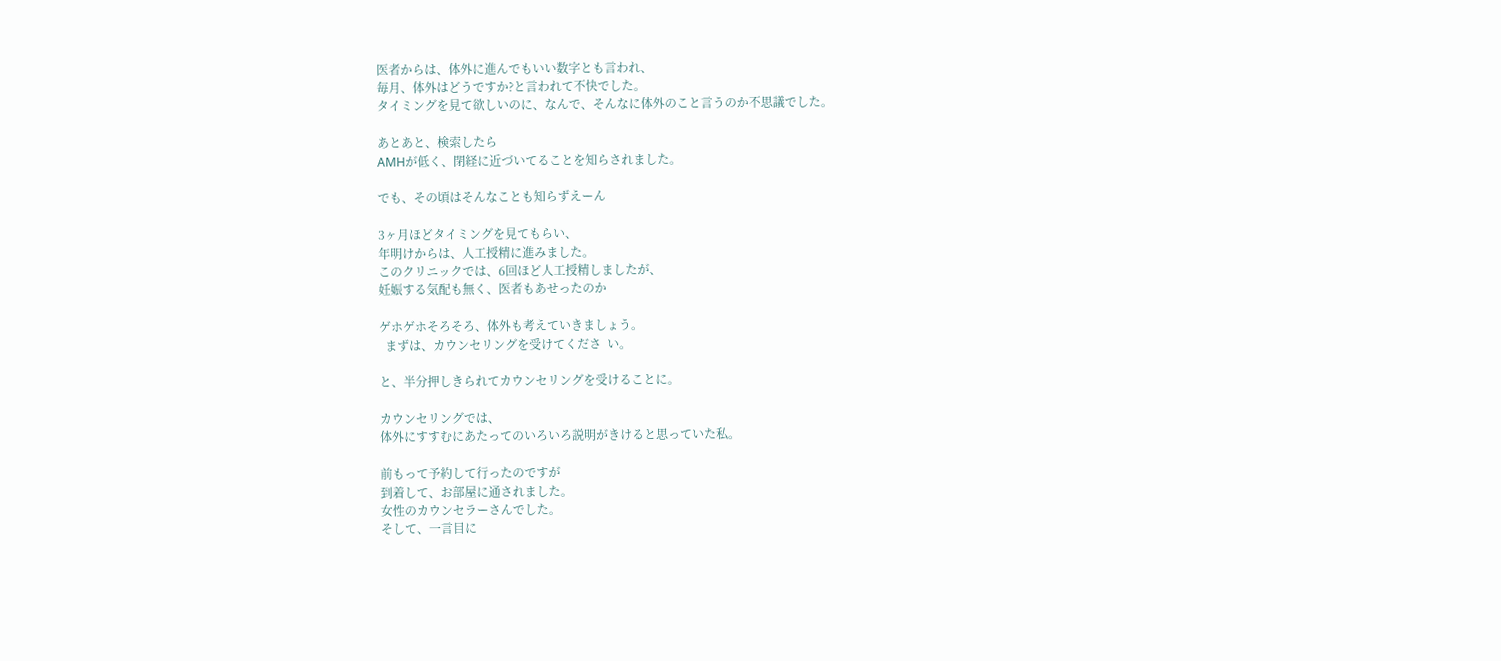医者からは、体外に進んでもいい数字とも言われ、
毎月、体外はどうですか?と言われて不快でした。
タイミングを見て欲しいのに、なんで、そんなに体外のこと言うのか不思議でした。

あとあと、検索したら
AMHが低く、閉経に近づいてることを知らされました。

でも、その頃はそんなことも知らずえーん

3ヶ月ほどタイミングを見てもらい、
年明けからは、人工授精に進みました。
このクリニックでは、6回ほど人工授精しましたが、
妊娠する気配も無く、医者もあせったのか

ゲホゲホそろそろ、体外も考えていきましょう。
  まずは、カウンセリングを受けてくださ  い。

と、半分押しきられてカウンセリングを受けることに。

カウンセリングでは、
体外にすすむにあたってのいろいろ説明がきけると思っていた私。

前もって予約して行ったのですが
到着して、お部屋に通されました。
女性のカウンセラーさんでした。
そして、一言目に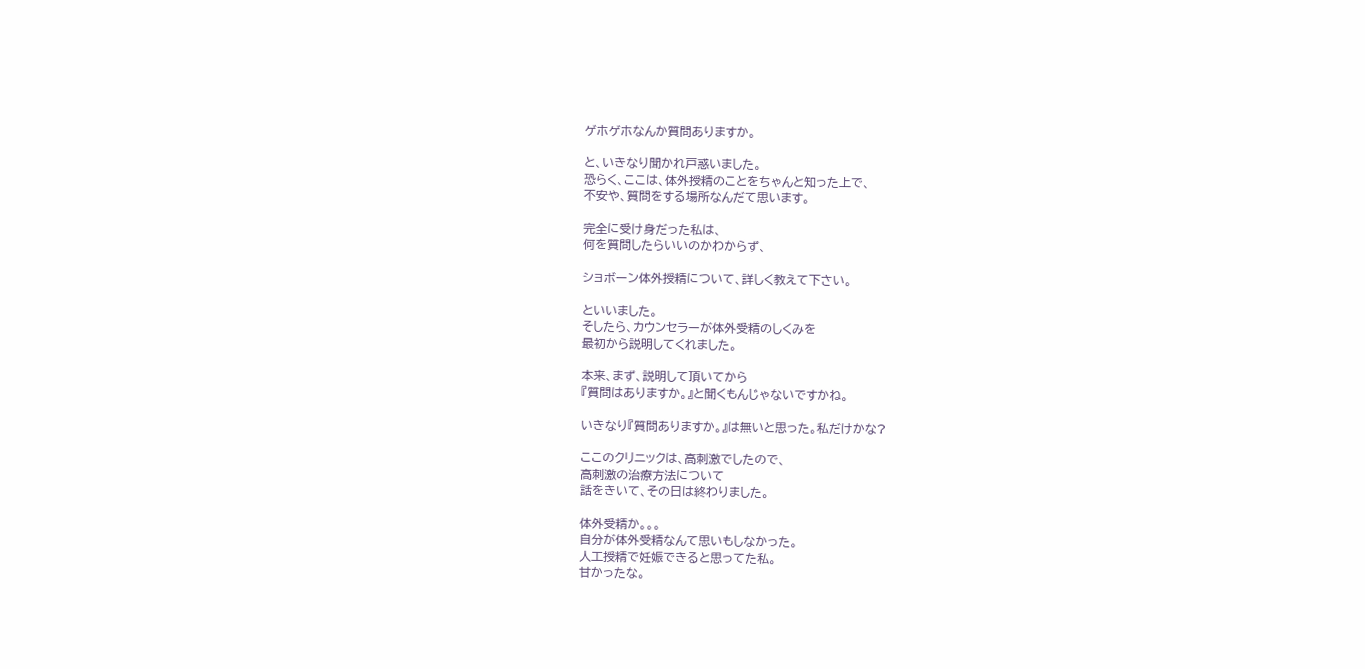ゲホゲホなんか質問ありますか。

と、いきなり聞かれ戸惑いました。
恐らく、ここは、体外授精のことをちゃんと知った上で、
不安や、質問をする場所なんだて思います。

完全に受け身だった私は、
何を質問したらいいのかわからず、

ショボーン体外授精について、詳しく教えて下さい。

といいました。
そしたら、カウンセラーが体外受精のしくみを
最初から説明してくれました。

本来、まず、説明して頂いてから
『質問はありますか。』と聞くもんじゃないですかね。

いきなり『質問ありますか。』は無いと思った。私だけかな?

ここのクリニックは、高刺激でしたので、
高刺激の治療方法について
話をきいて、その日は終わりました。

体外受精か。。。
自分が体外受精なんて思いもしなかった。
人工授精で妊娠できると思ってた私。
甘かったな。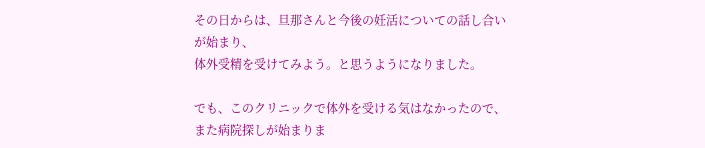その日からは、旦那さんと今後の妊活についての話し合いが始まり、
体外受精を受けてみよう。と思うようになりました。

でも、このクリニックで体外を受ける気はなかったので、
また病院探しが始まりま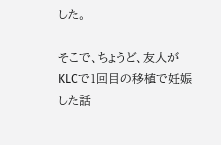した。

そこで、ちょうど、友人がKLCで1回目の移植で妊娠した話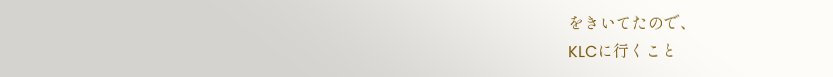をきいてたので、
KLCに行くこと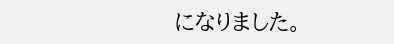になりました。